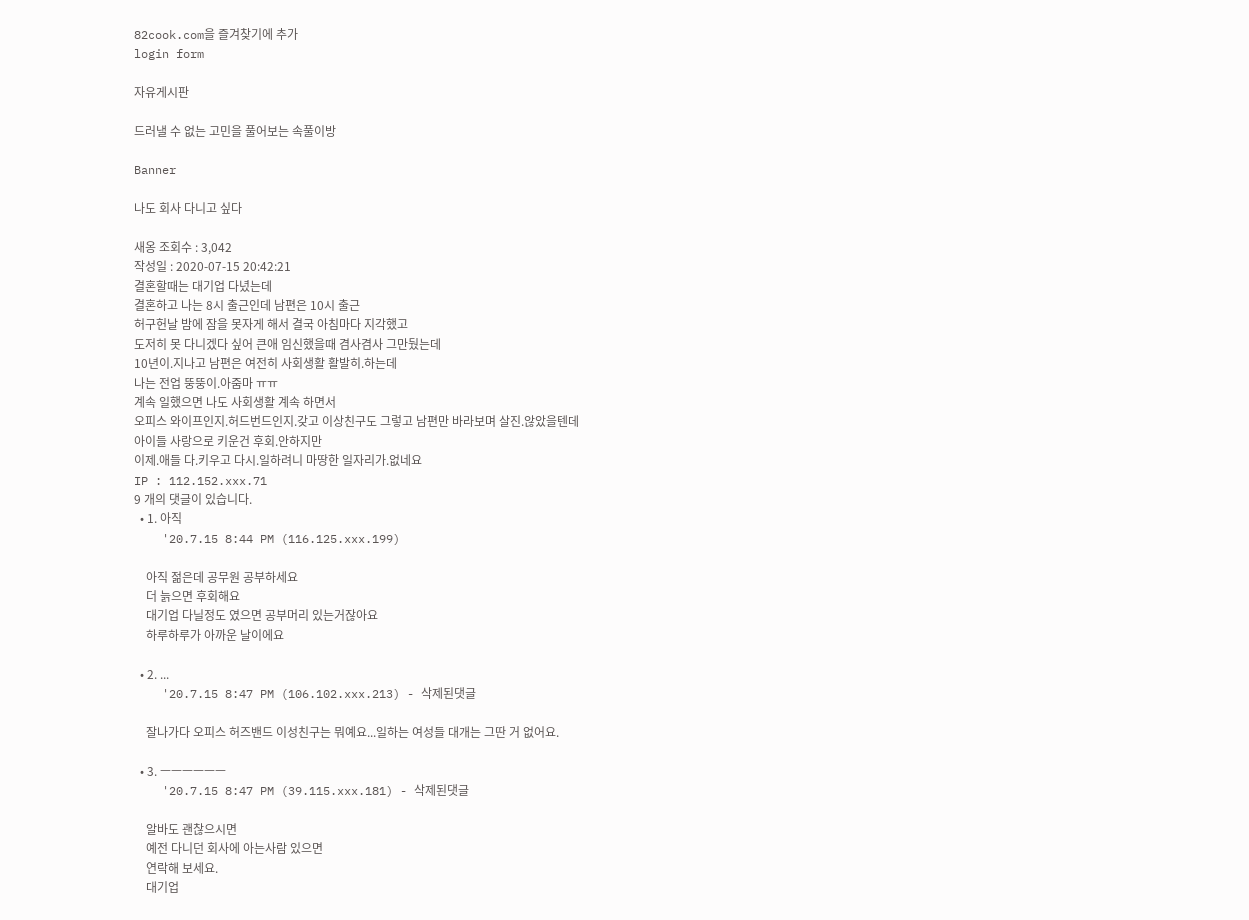82cook.com을 즐겨찾기에 추가
login form

자유게시판

드러낼 수 없는 고민을 풀어보는 속풀이방

Banner

나도 회사 다니고 싶다

새옹 조회수 : 3,042
작성일 : 2020-07-15 20:42:21
결혼할때는 대기업 다녔는데
결혼하고 나는 8시 출근인데 남편은 10시 출근
허구헌날 밤에 잠을 못자게 해서 결국 아침마다 지각했고
도저히 못 다니겠다 싶어 큰애 임신했을때 겸사겸사 그만뒀는데
10년이.지나고 남편은 여전히 사회생활 활발히.하는데
나는 전업 뚱뚱이.아줌마 ㅠㅠ
계속 일했으면 나도 사회생활 계속 하면서
오피스 와이프인지.허드번드인지.갖고 이상친구도 그렇고 남편만 바라보며 살진.않았을텐데
아이들 사랑으로 키운건 후회.안하지만
이제.애들 다.키우고 다시.일하려니 마땅한 일자리가.없네요
IP : 112.152.xxx.71
9 개의 댓글이 있습니다.
  • 1. 아직
    '20.7.15 8:44 PM (116.125.xxx.199)

    아직 젊은데 공무원 공부하세요
    더 늙으면 후회해요
    대기업 다닐정도 였으면 공부머리 있는거잖아요
    하루하루가 아까운 날이에요

  • 2. ...
    '20.7.15 8:47 PM (106.102.xxx.213) - 삭제된댓글

    잘나가다 오피스 허즈밴드 이성친구는 뭐예요...일하는 여성들 대개는 그딴 거 없어요.

  • 3. ㅡㅡㅡㅡㅡㅡ
    '20.7.15 8:47 PM (39.115.xxx.181) - 삭제된댓글

    알바도 괜찮으시면
    예전 다니던 회사에 아는사람 있으면
    연락해 보세요.
    대기업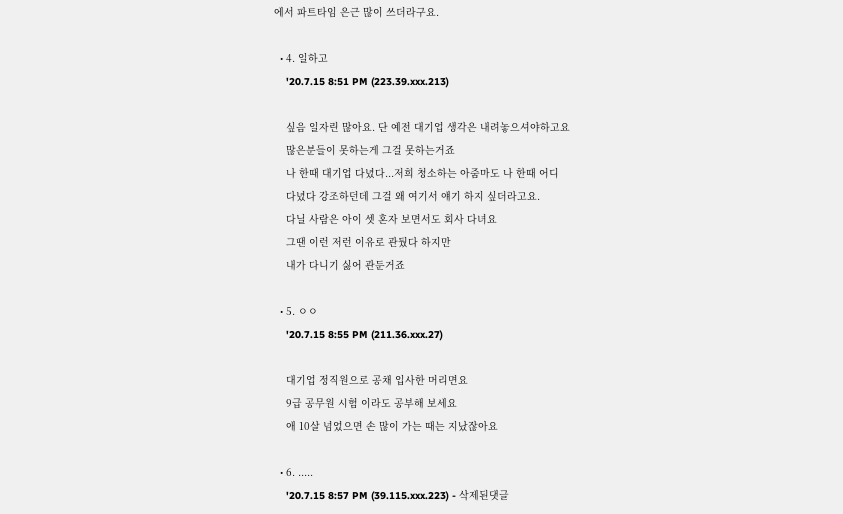에서 파트타임 은근 많이 쓰더라구요.

  • 4. 일하고
    '20.7.15 8:51 PM (223.39.xxx.213)

    싶음 일자린 많아요. 단 예전 대기업 생각은 내려놓으셔야하고요
    많은분들이 못하는게 그걸 못하는거죠
    나 한때 대기업 다녔다...저희 청소하는 아줌마도 나 한때 어디
    다녔다 강조하던데 그걸 왜 여기서 얘기 하지 싶더라고요.
    다닐 사람은 아이 셋 혼자 보면서도 회사 다녀요
    그땐 이런 저런 이유로 관뒀다 하지만
    내가 다니기 싫어 관둔거죠

  • 5. ㅇㅇ
    '20.7.15 8:55 PM (211.36.xxx.27)

    대기업 정직원으로 공채 입사한 머리면요
    9급 공무원 시험 이라도 공부해 보세요
    애 10살 넘었으면 손 많이 가는 때는 지났잖아요

  • 6. .....
    '20.7.15 8:57 PM (39.115.xxx.223) - 삭제된댓글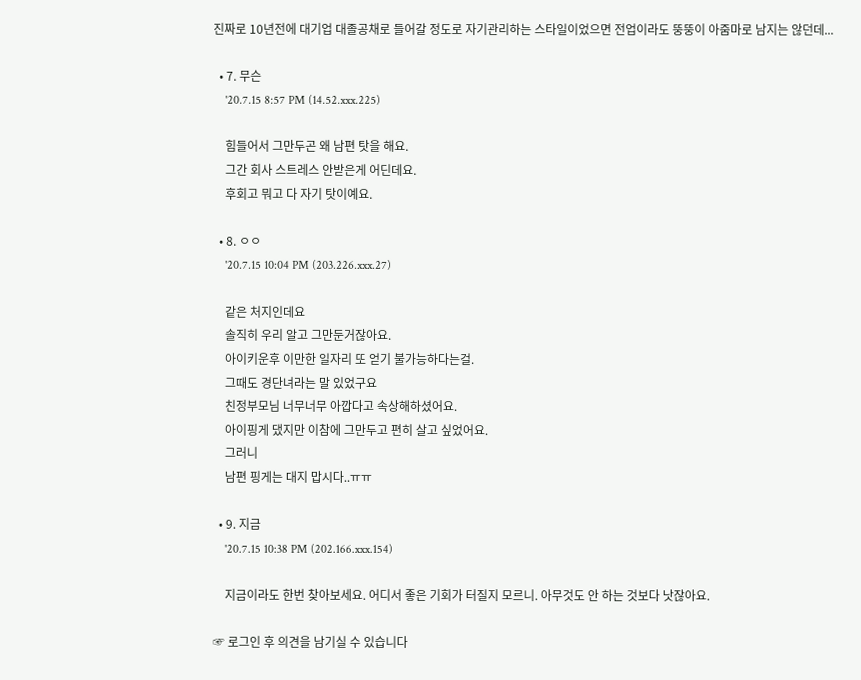진짜로 10년전에 대기업 대졸공채로 들어갈 정도로 자기관리하는 스타일이었으면 전업이라도 뚱뚱이 아줌마로 남지는 않던데...

  • 7. 무슨
    '20.7.15 8:57 PM (14.52.xxx.225)

    힘들어서 그만두곤 왜 남편 탓을 해요.
    그간 회사 스트레스 안받은게 어딘데요.
    후회고 뭐고 다 자기 탓이예요.

  • 8. ㅇㅇ
    '20.7.15 10:04 PM (203.226.xxx.27)

    같은 처지인데요
    솔직히 우리 알고 그만둔거잖아요.
    아이키운후 이만한 일자리 또 얻기 불가능하다는걸.
    그때도 경단녀라는 말 있었구요
    친정부모님 너무너무 아깝다고 속상해하셨어요.
    아이핑게 댔지만 이참에 그만두고 편히 살고 싶었어요.
    그러니
    남편 핑게는 대지 맙시다..ㅠㅠ

  • 9. 지금
    '20.7.15 10:38 PM (202.166.xxx.154)

    지금이라도 한번 찾아보세요. 어디서 좋은 기회가 터질지 모르니. 아무것도 안 하는 것보다 낫잖아요.

☞ 로그인 후 의견을 남기실 수 있습니다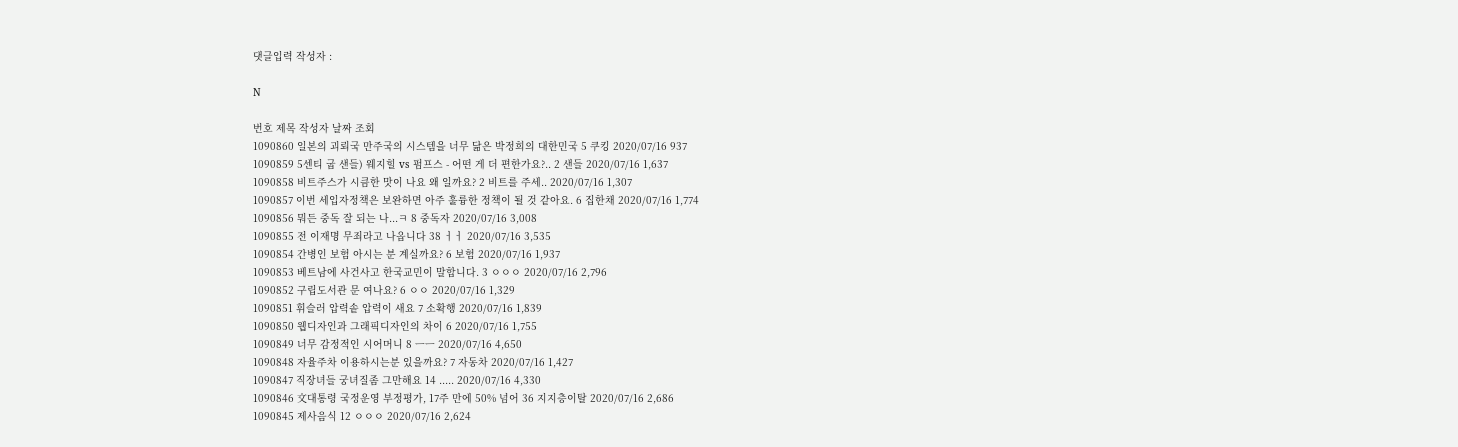댓글입력 작성자 :

N

번호 제목 작성자 날짜 조회
1090860 일본의 괴뢰국 만주국의 시스템을 너무 닮은 박정희의 대한민국 5 쿠킹 2020/07/16 937
1090859 5센티 굽 샌들) 웨지힐 vs 펌프스 - 어떤 게 더 편한가요?.. 2 샌들 2020/07/16 1,637
1090858 비트주스가 시큼한 맛이 나요 왜 일까요? 2 비트를 주세.. 2020/07/16 1,307
1090857 이번 세입자정책은 보완하면 아주 훌륭한 정책이 될 것 같아요. 6 집한채 2020/07/16 1,774
1090856 뭐든 중독 잘 되는 나...ㅋ 8 중독자 2020/07/16 3,008
1090855 전 이재명 무죄라고 나옵니다 38 ㅓㅓ 2020/07/16 3,535
1090854 간병인 보험 아시는 분 계실까요? 6 보험 2020/07/16 1,937
1090853 베트남에 사건사고 한국교민이 말합니다. 3 ㅇㅇㅇ 2020/07/16 2,796
1090852 구립도서관 문 여나요? 6 ㅇㅇ 2020/07/16 1,329
1090851 휘슬러 압력솥 압력이 새요 7 소확행 2020/07/16 1,839
1090850 웹디자인과 그래픽디자인의 차이 6 2020/07/16 1,755
1090849 너무 감정적인 시어머니 8 ㅡㅡ 2020/07/16 4,650
1090848 자율주차 이용하시는분 있을까요? 7 자동차 2020/07/16 1,427
1090847 직장녀들 궁녀질좀 그만해요 14 ..... 2020/07/16 4,330
1090846 文대통령 국정운영 부정평가, 17주 만에 50% 넘어 36 지지층이탈 2020/07/16 2,686
1090845 제사음식 12 ㅇㅇㅇ 2020/07/16 2,624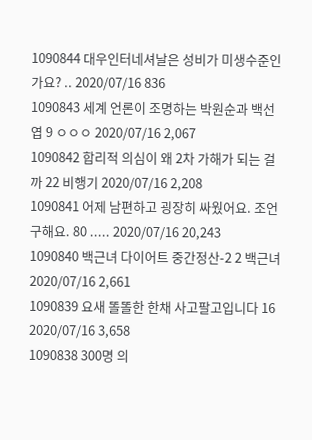1090844 대우인터네셔날은 성비가 미생수준인가요? .. 2020/07/16 836
1090843 세계 언론이 조명하는 박원순과 백선엽 9 ㅇㅇㅇ 2020/07/16 2,067
1090842 합리적 의심이 왜 2차 가해가 되는 걸까 22 비행기 2020/07/16 2,208
1090841 어제 남편하고 굉장히 싸웠어요. 조언 구해요. 80 ..... 2020/07/16 20,243
1090840 백근녀 다이어트 중간정산-2 2 백근녀 2020/07/16 2,661
1090839 요새 똘똘한 한채 사고팔고입니다 16 2020/07/16 3,658
1090838 300명 의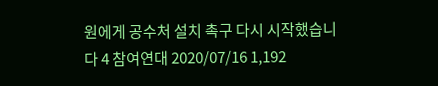원에게 공수처 설치 촉구 다시 시작했습니다 4 참여연대 2020/07/16 1,192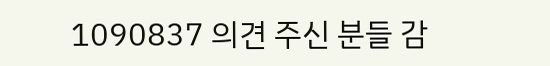1090837 의견 주신 분들 감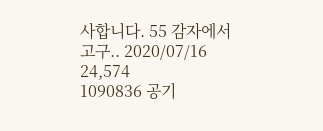사합니다. 55 감자에서고구.. 2020/07/16 24,574
1090836 공기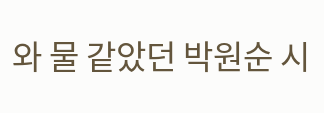와 물 같았던 박원순 시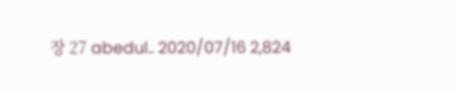장 27 abedul.. 2020/07/16 2,824